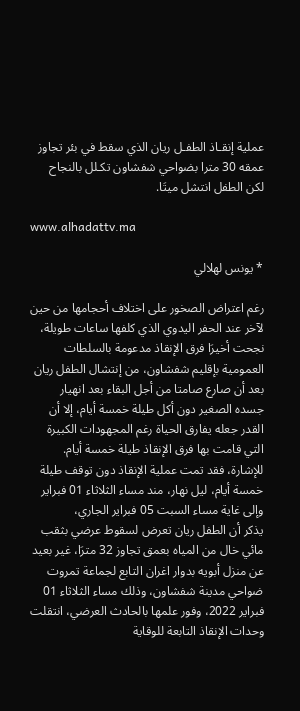عملية إنقـاذ الطفـل ريان الذي سقط في بئر تجاوز عمقه 30 مترا بضواحي شفشاون تكـلل بالنجاح لكن الطفل انتشل ميتَا.

www.alhadattv.ma

* يونس لهلالي

رغم اعتراض الصخور على اختلاف أحجامها من حين لآخر عند الحفر اليدوي الذي كلفها ساعات طويلة، نجحت أخيرَا فرق الإنقاذ مدعومة بالسلطات العمومية بإقليم شفشاون، من إنتشال الطفل ريان بعد أن صارع صامتا من أجل البقاء بعد انهيار جسده الصغير دون أكل طيلة خمسة أيام، إلا أن القدر جعله يفارق الحياة رغم المجهودات الكبيرة التي قامت بها فرق الإنقاذ طيلة خمسة أيام.
للإشارة، فقد تمت عملية الإنقاذ دون توقف طيلة خمسة أيام، ليل نهار، مند مساء الثلاثاء 01 فبراير وإلى غاية مساء السبت 05 فبراير الجاري،
يذكر أن الطفل ريان تعرض لسقوط عرضي بثقب مائي خال من المياه بعمق تجاوز 32 مترَا، غير بعيد عن منزل أبويه بدوار اغران التابع لجماعة تمروت ضواحي مدينة شفشاون، وذلك مساء الثلاثاء 01 فبراير 2022، وفور علمها بالحادث العرضي، انتقلت وحدات الإنقاذ التابعة للوقاية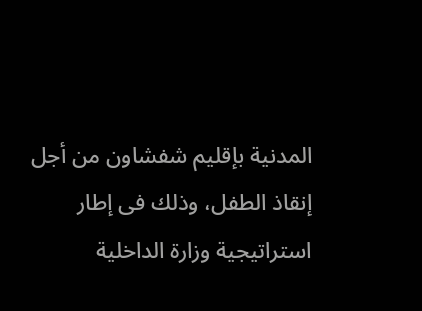المدنية بإقليم شفشاون من أجل إنقاذ الطفل، وذلك فى إطار استراتيجية وزارة الداخلية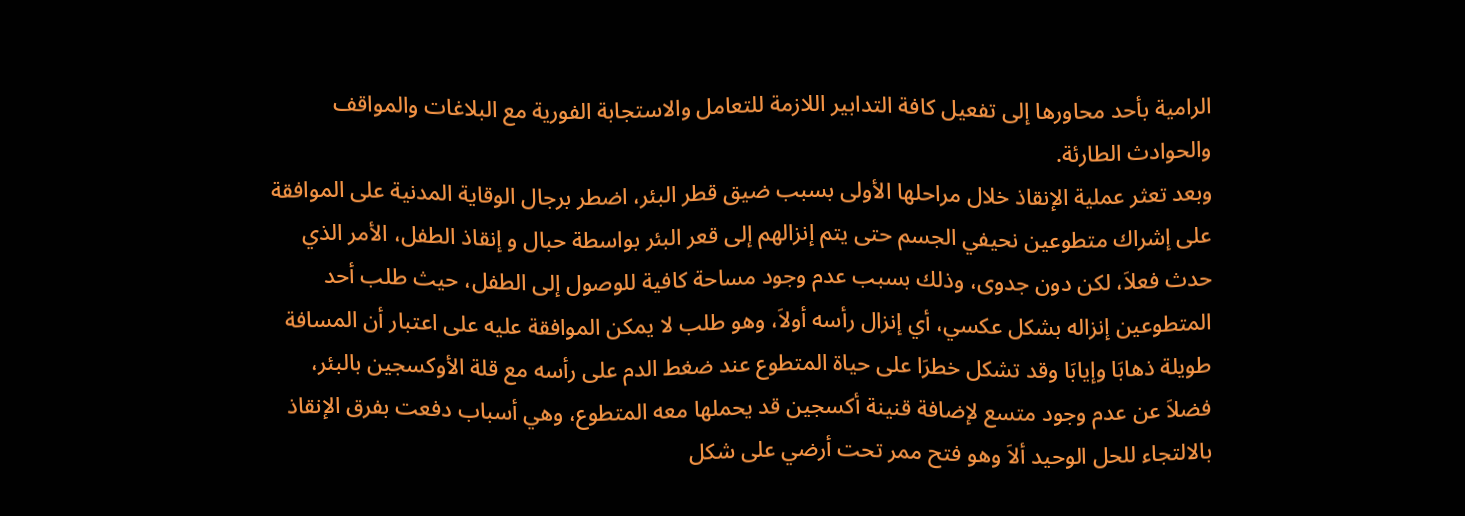الرامية بأحد محاورها إلى تفعيل كافة التدابير اللازمة للتعامل والاستجابة الفورية مع البلاغات والمواقف والحوادث الطارئة.
وبعد تعثر عملية الإنقاذ خلال مراحلها الأولى بسبب ضيق قطر البئر، اضطر برجال الوقاية المدنية على الموافقة على إشراك متطوعين نحيفي الجسم حتى يتم إنزالهم إلى قعر البئر بواسطة حبال و إنقاذ الطفل، الأمر الذي حدث فعلاَ، لكن دون جدوى، وذلك بسبب عدم وجود مساحة كافية للوصول إلى الطفل، حيث طلب أحد المتطوعين إنزاله بشكل عكسي، أي إنزال رأسه أولاَ، وهو طلب لا يمكن الموافقة عليه على اعتبار أن المسافة طويلة ذهابَا وإيابَا وقد تشكل خطرَا على حياة المتطوع عند ضغط الدم على رأسه مع قلة الأوكسجين بالبئر، فضلاَ عن عدم وجود متسع لإضافة قنينة أكسجين قد يحملها معه المتطوع، وهي أسباب دفعت بفرق الإنقاذ بالالتجاء للحل الوحيد ألاَ وهو فتح ممر تحت أرضي على شكل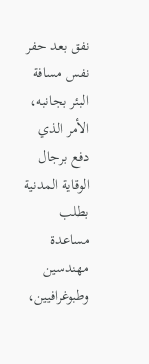نفق بعد حفر نفس مسافة البئر بجانبه، الأمر الذي دفع برجال الوقاية المدنية بطلب مساعدة مهندسين وطبوغرافيين،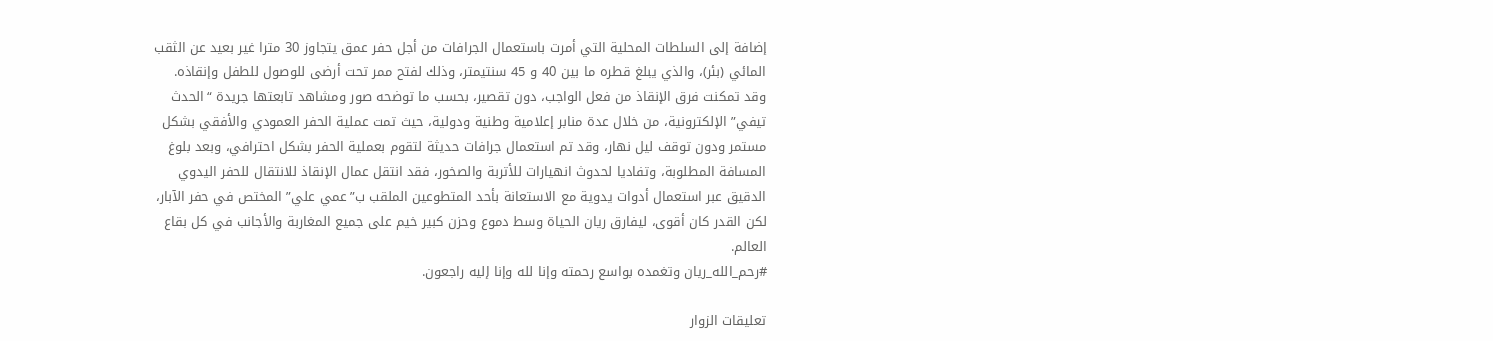إضافة إلى السلطات المحلية التي أمرت باستعمال الجرافات من أجل حفر عمق يتجاوز 30 مترا غير بعيد عن الثقب المائي (بئر)، والذي يبلغ قطره ما بين 40 و 45 سنتيمتر، وذلك لفتح ممر تحت أرضى للوصول للطفل وإنقاذه.
وقد تمكنت فرق الإنقاذ من فعل الواجب، دون تقصير، بحسب ما توضحه صور ومشاهد تابعتها جريدة “الحدث تيفي” الإلكترونية، من خلال عدة منابر إعلامية وطنية ودولية، حيث تمت عملية الحفر العمودي والأفقي بشكل مستمر ودون توقف ليل نهار، وقد تم استعمال جرافات حديثة لتقوم بعملية الحفر بشكل احترافي، وبعد بلوغ المسافة المطلوبة، وتفاديا لحدوث انهيارات للأتربة والصخور، فقد انتقل عمال الإنقاذ للانتقال للحفر اليدوي الدقيق عبر استعمال أدوات يدوية مع الاستعانة بأحد المتطوعين الملقب ب”عمي علي” المختص في حفر الآبار، لكن القدر كان أقوى، ليفارق ريان الحياة وسط دموع وحزن كبير خيم على جميع المغاربة والأجانب في كل بقاع العالم.
#رحم_الله_ريان وتغمده بواسع رحمته وإنا لله وإنا إليه راجعون.

تعليقات الزوار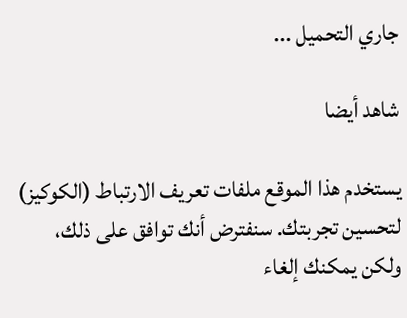جاري التحميل ...

شاهد أيضا

يستخدم هذا الموقع ملفات تعريف الارتباط (الكوكيز) لتحسين تجربتك. سنفترض أنك توافق على ذلك، ولكن يمكنك إلغاء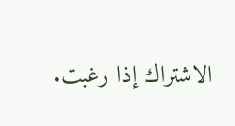الاشتراك إذا رغبت.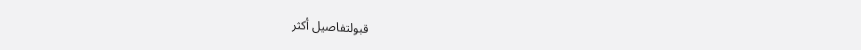قبولتفاصيل أكثر